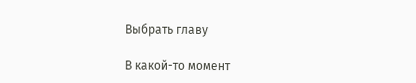Выбрать главу

В какой-то момент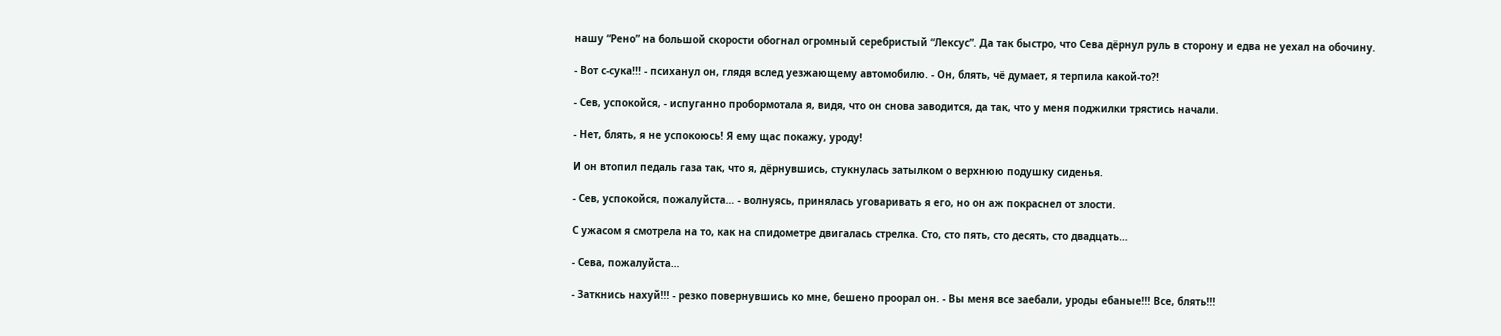нашу “Рено” на большой скорости обогнал огромный серебристый “Лексус”. Да так быстро, что Сева дёрнул руль в сторону и едва не уехал на обочину.

- Вот с-сука!!! - психанул он, глядя вслед уезжающему автомобилю. - Он, блять, чё думает, я терпила какой-то?!

- Сев, успокойся, - испуганно пробормотала я, видя, что он снова заводится, да так, что у меня поджилки трястись начали.

- Нет, блять, я не успокоюсь! Я ему щас покажу, уроду!

И он втопил педаль газа так, что я, дёрнувшись, стукнулась затылком о верхнюю подушку сиденья.

- Сев, успокойся, пожалуйста… - волнуясь, принялась уговаривать я его, но он аж покраснел от злости.

С ужасом я смотрела на то, как на спидометре двигалась стрелка. Сто, сто пять, сто десять, сто двадцать…

- Сева, пожалуйста…

- Заткнись нахуй!!! - резко повернувшись ко мне, бешено проорал он. - Вы меня все заебали, уроды ебаные!!! Все, блять!!!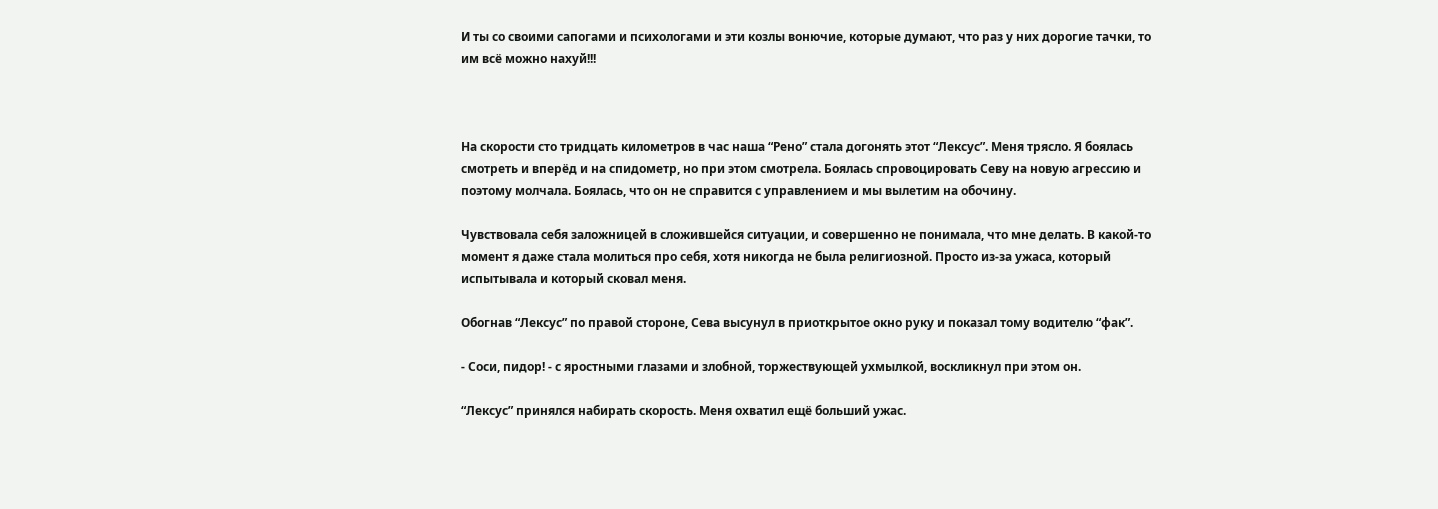И ты со своими сапогами и психологами и эти козлы вонючие, которые думают, что раз у них дорогие тачки, то им всё можно нахуй!!!



На скорости сто тридцать километров в час наша “Рено” стала догонять этот “Лексус”. Меня трясло. Я боялась смотреть и вперёд и на спидометр, но при этом смотрела. Боялась спровоцировать Севу на новую агрессию и поэтому молчала. Боялась, что он не справится с управлением и мы вылетим на обочину.

Чувствовала себя заложницей в сложившейся ситуации, и совершенно не понимала, что мне делать. В какой-то момент я даже стала молиться про себя, хотя никогда не была религиозной. Просто из-за ужаса, который испытывала и который сковал меня.

Обогнав “Лексус” по правой стороне, Сева высунул в приоткрытое окно руку и показал тому водителю “фак”.

- Соси, пидор! - с яростными глазами и злобной, торжествующей ухмылкой, воскликнул при этом он.

“Лексус” принялся набирать скорость. Меня охватил ещё больший ужас.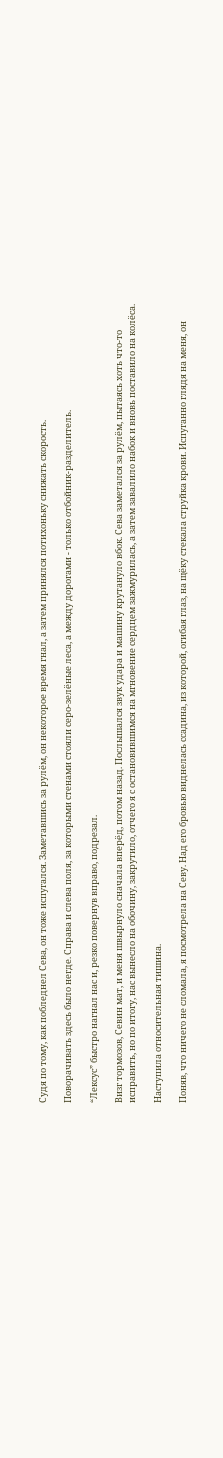Судя по тому, как побледнел Сева, он тоже испугался. Заметавшись за рулём, он некоторое время гнал, а затем принялся потихоньку снижать скорость.

Поворачивать здесь было негде. Справа и слева поля, за которыми стенами стояли серо-зелёные леса, а между дорогами - только отбойник-разделитель.

“Лексус” быстро нагнал нас и, резко повернув вправо, подрезал.

Визг тормозов, Севин мат, и меня швырнуло сначала вперёд, потом назад. Послышался звук удара и машину крутануло вбок. Сева заметался за рулём, пытаясь хоть что-то исправить, но по итогу, нас вынесло на обочину, закрутило, отчего я с остановившимся на мгновение сердцем зажмурилась, а затем завалило набок и вновь поставило на колёса.

Наступила относительная тишина.

Поняв, что ничего не сломала, я посмотрела на Севу. Над его бровью виднелась ссадина, из которой, огибая глаз, на щёку стекала струйка крови. Испуганно глядя на меня, он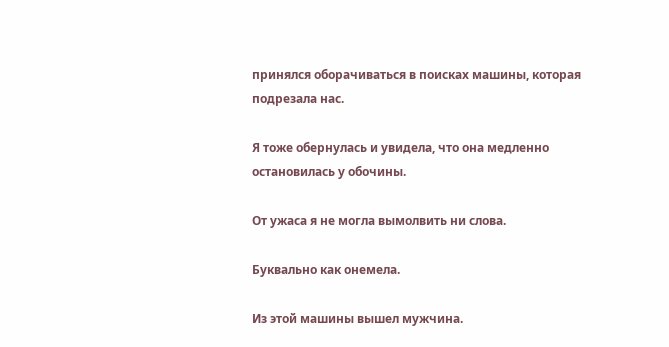принялся оборачиваться в поисках машины, которая подрезала нас.

Я тоже обернулась и увидела, что она медленно остановилась у обочины.

От ужаса я не могла вымолвить ни слова.

Буквально как онемела.

Из этой машины вышел мужчина.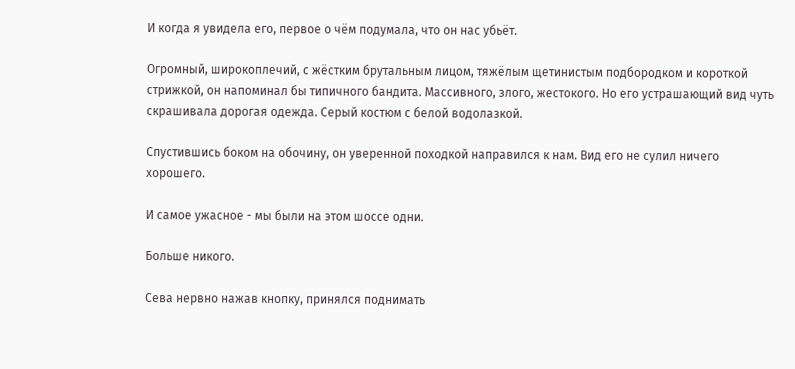И когда я увидела его, первое о чём подумала, что он нас убьёт.

Огромный, широкоплечий, с жёстким брутальным лицом, тяжёлым щетинистым подбородком и короткой стрижкой, он напоминал бы типичного бандита. Массивного, злого, жестокого. Но его устрашающий вид чуть скрашивала дорогая одежда. Серый костюм с белой водолазкой.

Спустившись боком на обочину, он уверенной походкой направился к нам. Вид его не сулил ничего хорошего.

И самое ужасное - мы были на этом шоссе одни.

Больше никого.

Сева нервно нажав кнопку, принялся поднимать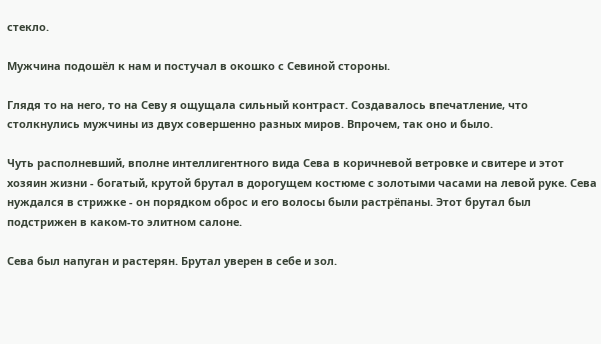стекло.

Мужчина подошёл к нам и постучал в окошко с Севиной стороны.

Глядя то на него, то на Севу я ощущала сильный контраст. Создавалось впечатление, что столкнулись мужчины из двух совершенно разных миров. Впрочем, так оно и было.

Чуть располневший, вполне интеллигентного вида Сева в коричневой ветровке и свитере и этот хозяин жизни - богатый, крутой брутал в дорогущем костюме с золотыми часами на левой руке. Сева нуждался в стрижке - он порядком оброс и его волосы были растрёпаны. Этот брутал был подстрижен в каком-то элитном салоне.

Сева был напуган и растерян. Брутал уверен в себе и зол.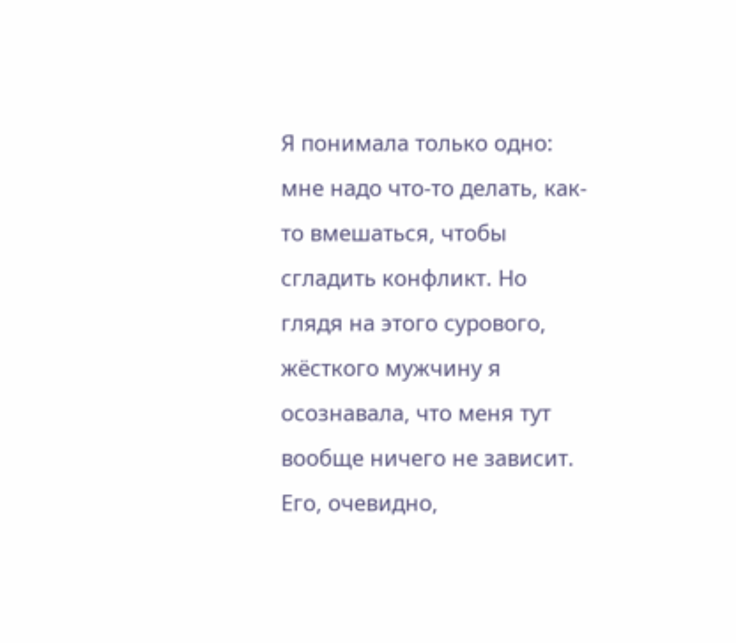Я понимала только одно: мне надо что-то делать, как-то вмешаться, чтобы сгладить конфликт. Но глядя на этого сурового, жёсткого мужчину я осознавала, что меня тут вообще ничего не зависит. Его, очевидно,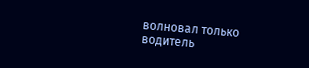волновал только водитель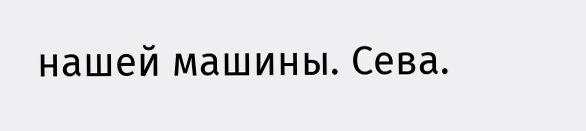нашей машины. Сева.